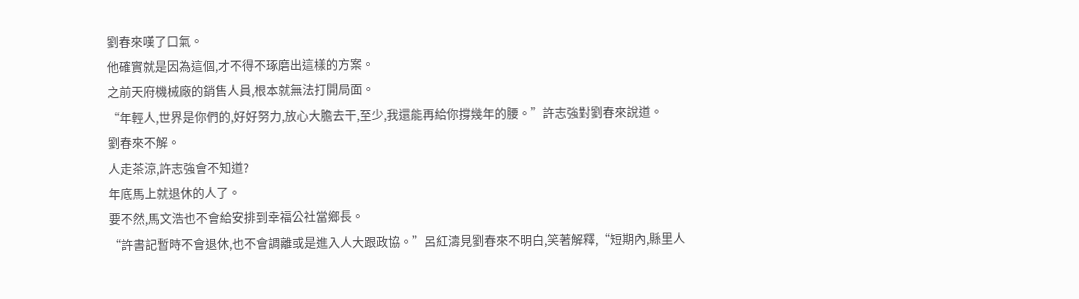劉春來嘆了口氣。
他確實就是因為這個,才不得不琢磨出這樣的方案。
之前天府機械廠的銷售人員,根本就無法打開局面。
“年輕人,世界是你們的,好好努力,放心大膽去干,至少,我還能再給你撐幾年的腰。”許志強對劉春來說道。
劉春來不解。
人走茶涼,許志強會不知道?
年底馬上就退休的人了。
要不然,馬文浩也不會給安排到幸福公社當鄉長。
“許書記暫時不會退休,也不會調離或是進入人大跟政協。”呂紅濤見劉春來不明白,笑著解釋,“短期內,縣里人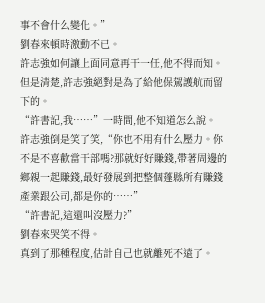事不會什么變化。”
劉春來頓時激動不已。
許志強如何讓上面同意再干一任,他不得而知。
但是清楚,許志強絕對是為了給他保駕護航而留下的。
“許書記,我……”一時間,他不知道怎么說。
許志強倒是笑了笑,“你也不用有什么壓力。你不是不喜歡當干部嗎?那就好好賺錢,帶著周邊的鄉親一起賺錢,最好發展到把整個蓬縣所有賺錢產業跟公司,都是你的……”
“許書記,這還叫沒壓力?”
劉春來哭笑不得。
真到了那種程度,估計自己也就離死不遠了。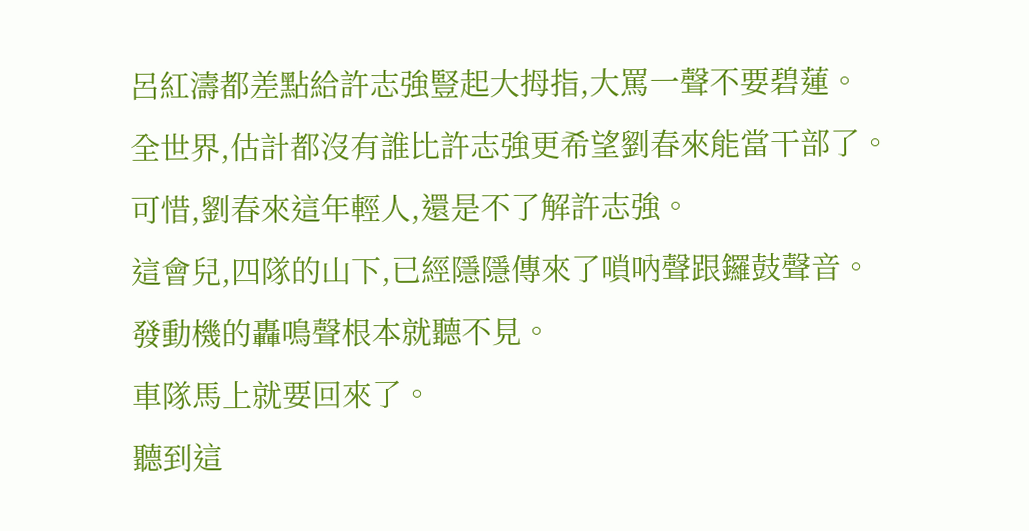呂紅濤都差點給許志強豎起大拇指,大罵一聲不要碧蓮。
全世界,估計都沒有誰比許志強更希望劉春來能當干部了。
可惜,劉春來這年輕人,還是不了解許志強。
這會兒,四隊的山下,已經隱隱傳來了嗩吶聲跟鑼鼓聲音。
發動機的轟鳴聲根本就聽不見。
車隊馬上就要回來了。
聽到這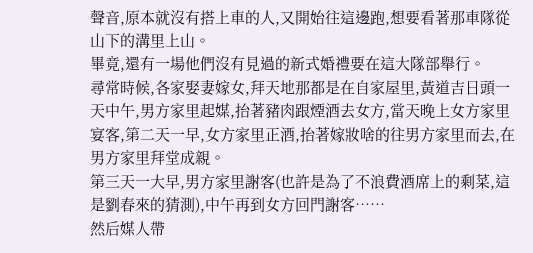聲音,原本就沒有搭上車的人,又開始往這邊跑,想要看著那車隊從山下的溝里上山。
畢竟,還有一場他們沒有見過的新式婚禮要在這大隊部舉行。
尋常時候,各家娶妻嫁女,拜天地那都是在自家屋里,黃道吉日頭一天中午,男方家里起媒,抬著豬肉跟煙酒去女方,當天晚上女方家里宴客,第二天一早,女方家里正酒,抬著嫁妝啥的往男方家里而去,在男方家里拜堂成親。
第三天一大早,男方家里謝客(也許是為了不浪費酒席上的剩菜,這是劉春來的猜測),中午再到女方回門謝客……
然后媒人帶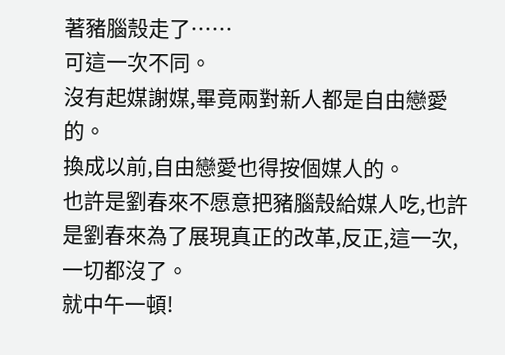著豬腦殼走了……
可這一次不同。
沒有起媒謝媒,畢竟兩對新人都是自由戀愛的。
換成以前,自由戀愛也得按個媒人的。
也許是劉春來不愿意把豬腦殼給媒人吃,也許是劉春來為了展現真正的改革,反正,這一次,一切都沒了。
就中午一頓!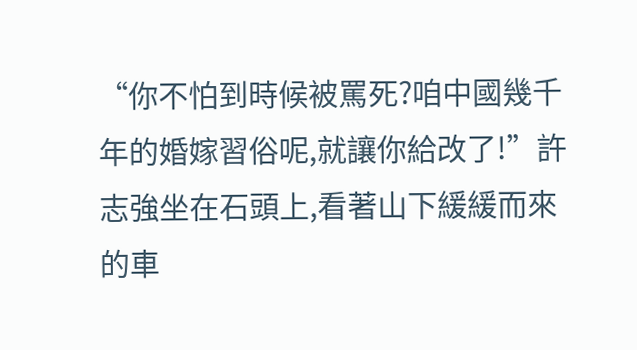“你不怕到時候被罵死?咱中國幾千年的婚嫁習俗呢,就讓你給改了!”許志強坐在石頭上,看著山下緩緩而來的車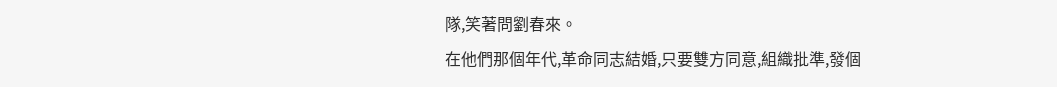隊,笑著問劉春來。
在他們那個年代,革命同志結婚,只要雙方同意,組織批準,發個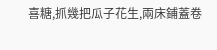喜糖,抓幾把瓜子花生,兩床鋪蓋卷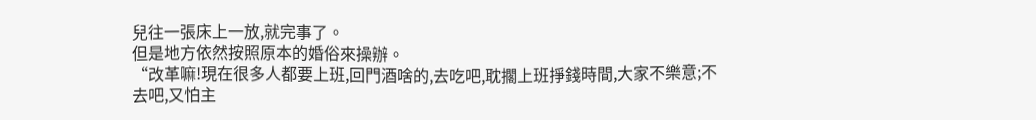兒往一張床上一放,就完事了。
但是地方依然按照原本的婚俗來操辦。
“改革嘛!現在很多人都要上班,回門酒啥的,去吃吧,耽擱上班掙錢時間,大家不樂意;不去吧,又怕主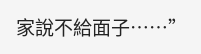家說不給面子……”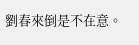劉春來倒是不在意。